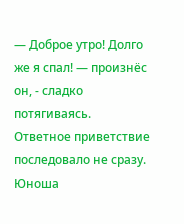— Доброе утро! Долго же я спал! — произнёс он, - сладко потягиваясь.
Ответное приветствие последовало не сразу. Юноша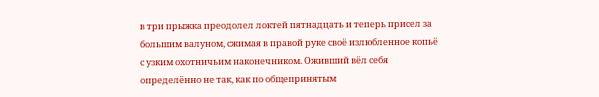в три прыжка преодолел локтей пятнадцать и теперь присел за большим валуном, сжимая в правой руке своё излюбленное копьё с узким охотничьим наконечником. Оживший вёл себя определённо не так, как по общепринятым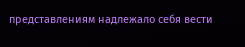представлениям надлежало себя вести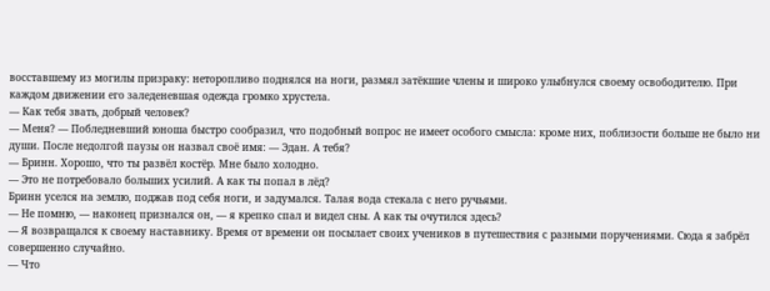восставшему из могилы призраку: неторопливо поднялся на ноги, размял затёкшие члены и широко улыбнулся своему освободителю. При каждом движении его заледеневшая одежда громко хрустела.
— Как тебя звать, добрый человек?
— Меня? — Побледневший юноша быстро сообразил, что подобный вопрос не имеет особого смысла: кроме них, поблизости больше не было ни души. После недолгой паузы он назвал своё имя: — Эдан. А тебя?
— Бринн. Хорошо, что ты развёл костёр. Мне было холодно.
— Это не потребовало больших усилий. А как ты попал в лёд?
Бринн уселся на землю, поджав под себя ноги, и задумался. Талая вода стекала с него ручьями.
— Не помню, — наконец признался он, — я крепко спал и видел сны. А как ты очутился здесь?
— Я возвращался к своему наставнику. Время от времени он посылает своих учеников в путешествия с разными поручениями. Сюда я забрёл совершенно случайно.
— Что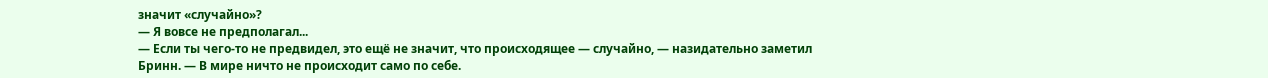значит «случайно»?
— Я вовсе не предполагал...
— Если ты чего-то не предвидел, это ещё не значит, что происходящее — случайно, — назидательно заметил Бринн. — В мире ничто не происходит само по себе.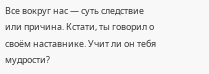Все вокруг нас — суть следствие или причина. Кстати, ты говорил о своём наставнике. Учит ли он тебя мудрости?